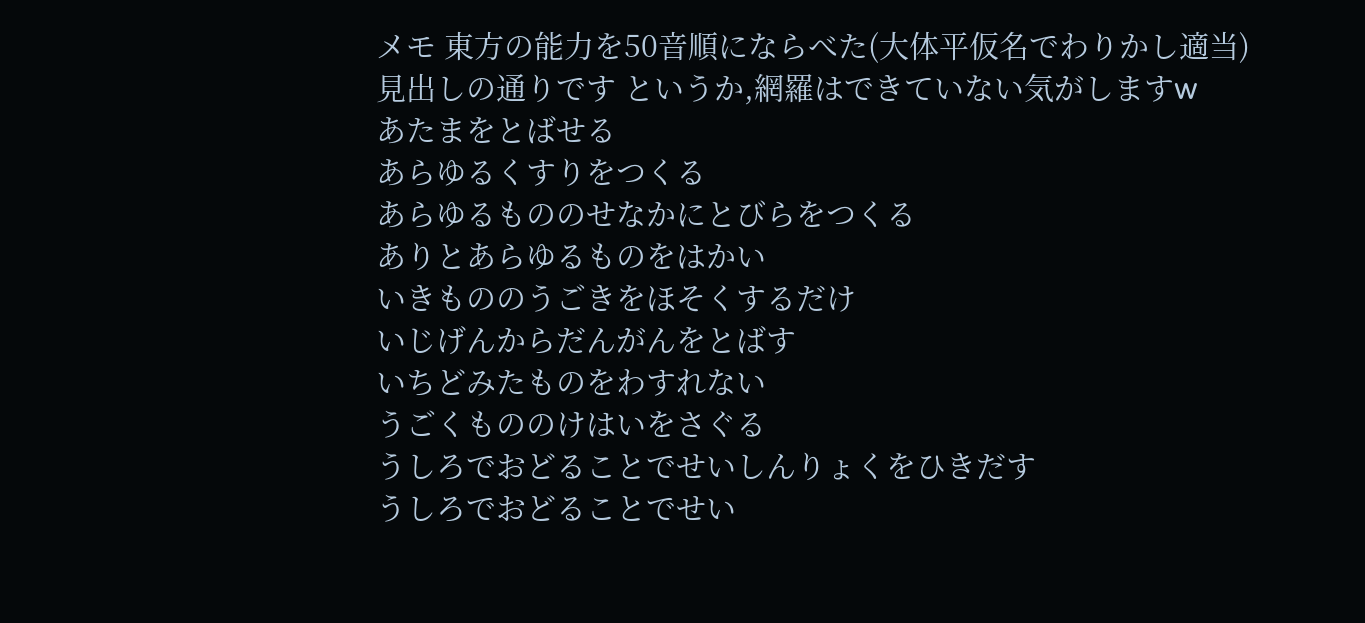メモ 東方の能力を50音順にならべた(大体平仮名でわりかし適当)
見出しの通りです というか,網羅はできていない気がしますw
あたまをとばせる
あらゆるくすりをつくる
あらゆるもののせなかにとびらをつくる
ありとあらゆるものをはかい
いきもののうごきをほそくするだけ
いじげんからだんがんをとばす
いちどみたものをわすれない
うごくもののけはいをさぐる
うしろでおどることでせいしんりょくをひきだす
うしろでおどることでせい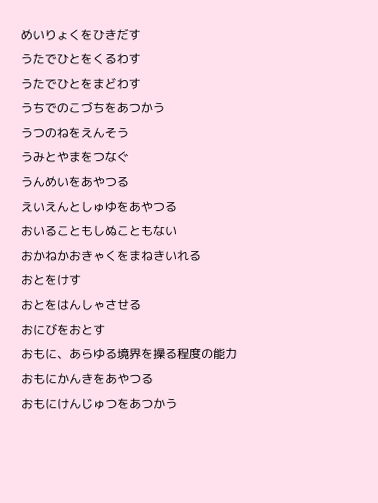めいりょくをひきだす
うたでひとをくるわす
うたでひとをまどわす
うちでのこづちをあつかう
うつのねをえんそう
うみとやまをつなぐ
うんめいをあやつる
えいえんとしゅゆをあやつる
おいることもしぬこともない
おかねかおきゃくをまねきいれる
おとをけす
おとをはんしゃさせる
おにびをおとす
おもに、あらゆる境界を操る程度の能力
おもにかんきをあやつる
おもにけんじゅつをあつかう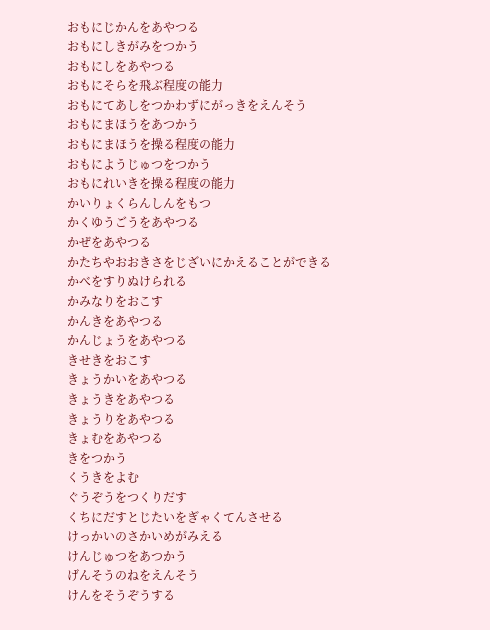おもにじかんをあやつる
おもにしきがみをつかう
おもにしをあやつる
おもにそらを飛ぶ程度の能力
おもにてあしをつかわずにがっきをえんそう
おもにまほうをあつかう
おもにまほうを操る程度の能力
おもにようじゅつをつかう
おもにれいきを操る程度の能力
かいりょくらんしんをもつ
かくゆうごうをあやつる
かぜをあやつる
かたちやおおきさをじざいにかえることができる
かべをすりぬけられる
かみなりをおこす
かんきをあやつる
かんじょうをあやつる
きせきをおこす
きょうかいをあやつる
きょうきをあやつる
きょうりをあやつる
きょむをあやつる
きをつかう
くうきをよむ
ぐうぞうをつくりだす
くちにだすとじたいをぎゃくてんさせる
けっかいのさかいめがみえる
けんじゅつをあつかう
げんそうのねをえんそう
けんをそうぞうする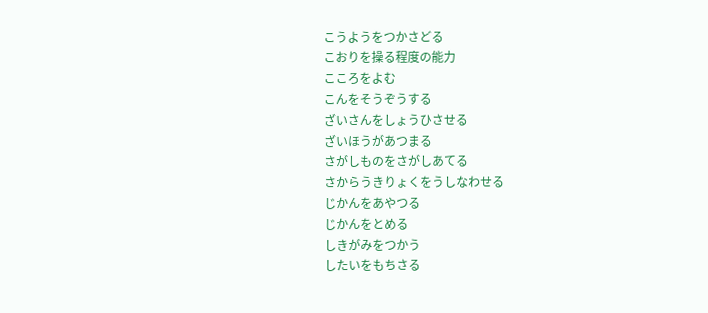こうようをつかさどる
こおりを操る程度の能力
こころをよむ
こんをそうぞうする
ざいさんをしょうひさせる
ざいほうがあつまる
さがしものをさがしあてる
さからうきりょくをうしなわせる
じかんをあやつる
じかんをとめる
しきがみをつかう
したいをもちさる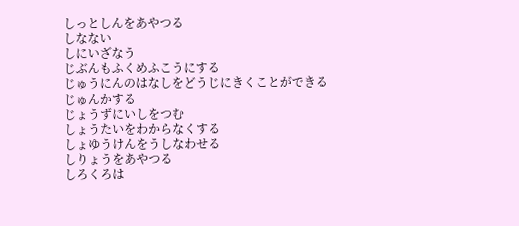しっとしんをあやつる
しなない
しにいざなう
じぶんもふくめふこうにする
じゅうにんのはなしをどうじにきくことができる
じゅんかする
じょうずにいしをつむ
しょうたいをわからなくする
しょゆうけんをうしなわせる
しりょうをあやつる
しろくろは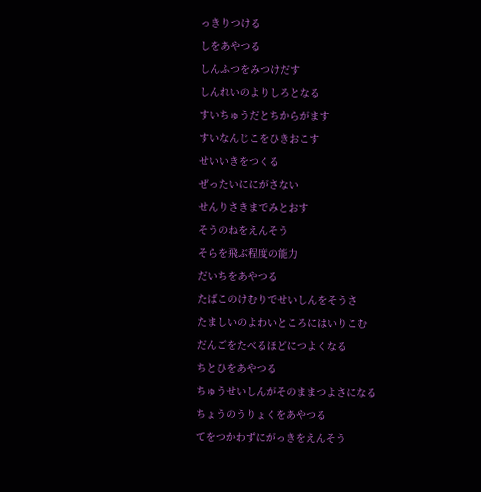っきりつける
しをあやつる
しんふつをみつけだす
しんれいのよりしろとなる
すいちゅうだとちからがます
すいなんじこをひきおこす
せいいきをつくる
ぜったいににがさない
せんりさきまでみとおす
そうのねをえんそう
そらを飛ぶ程度の能力
だいちをあやつる
たばこのけむりでせいしんをそうさ
たましいのよわいところにはいりこむ
だんごをたべるほどにつよくなる
ちとひをあやつる
ちゅうせいしんがそのままつよさになる
ちょうのうりょくをあやつる
てをつかわずにがっきをえんそう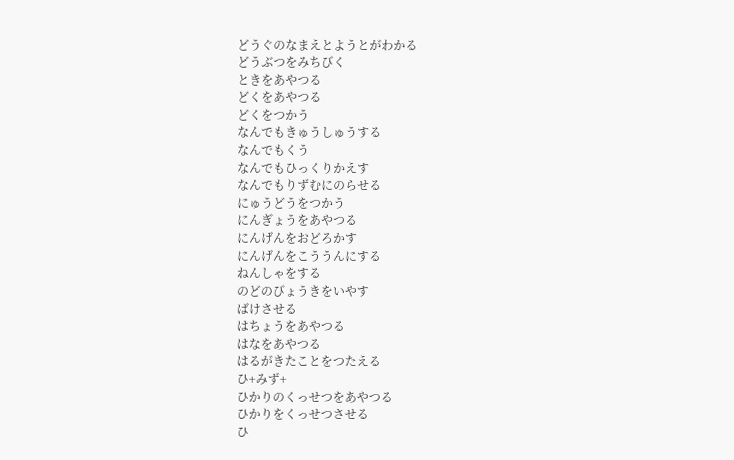どうぐのなまえとようとがわかる
どうぶつをみちびく
ときをあやつる
どくをあやつる
どくをつかう
なんでもきゅうしゅうする
なんでもくう
なんでもひっくりかえす
なんでもりずむにのらせる
にゅうどうをつかう
にんぎょうをあやつる
にんげんをおどろかす
にんげんをこううんにする
ねんしゃをする
のどのびょうきをいやす
ばけさせる
はちょうをあやつる
はなをあやつる
はるがきたことをつたえる
ひ+みず+
ひかりのくっせつをあやつる
ひかりをくっせつさせる
ひ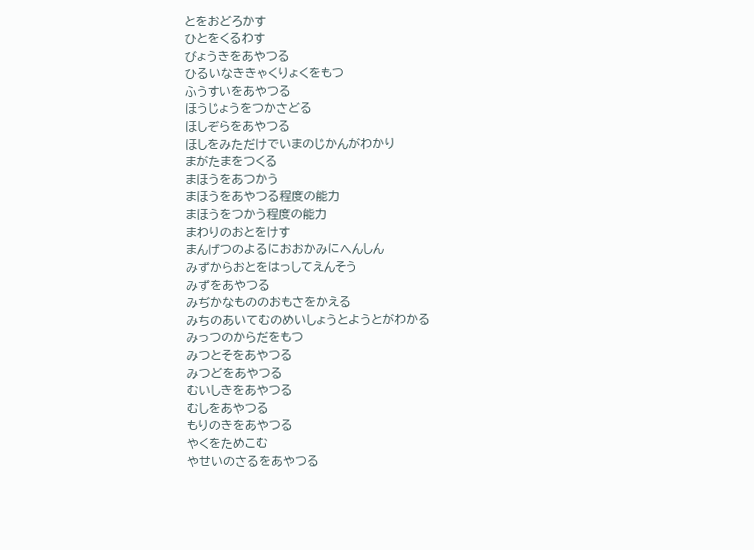とをおどろかす
ひとをくるわす
びょうきをあやつる
ひるいなききゃくりょくをもつ
ふうすいをあやつる
ほうじょうをつかさどる
ほしぞらをあやつる
ほしをみただけでいまのじかんがわかり
まがたまをつくる
まほうをあつかう
まほうをあやつる程度の能力
まほうをつかう程度の能力
まわりのおとをけす
まんげつのよるにおおかみにへんしん
みずからおとをはっしてえんそう
みずをあやつる
みぢかなもののおもさをかえる
みちのあいてむのめいしょうとようとがわかる
みっつのからだをもつ
みつとそをあやつる
みつどをあやつる
むいしきをあやつる
むしをあやつる
もりのきをあやつる
やくをためこむ
やせいのさるをあやつる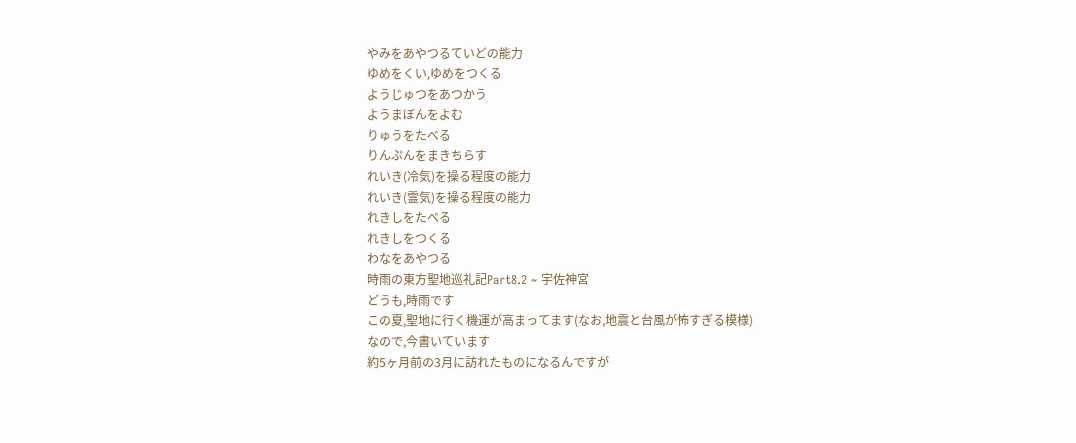やみをあやつるていどの能力
ゆめをくい,ゆめをつくる
ようじゅつをあつかう
ようまぼんをよむ
りゅうをたべる
りんぷんをまきちらす
れいき(冷気)を操る程度の能力
れいき(霊気)を操る程度の能力
れきしをたべる
れきしをつくる
わなをあやつる
時雨の東方聖地巡礼記Part8.2 ~ 宇佐神宮
どうも,時雨です
この夏,聖地に行く機運が高まってます(なお,地震と台風が怖すぎる模様)
なので,今書いています
約5ヶ月前の3月に訪れたものになるんですが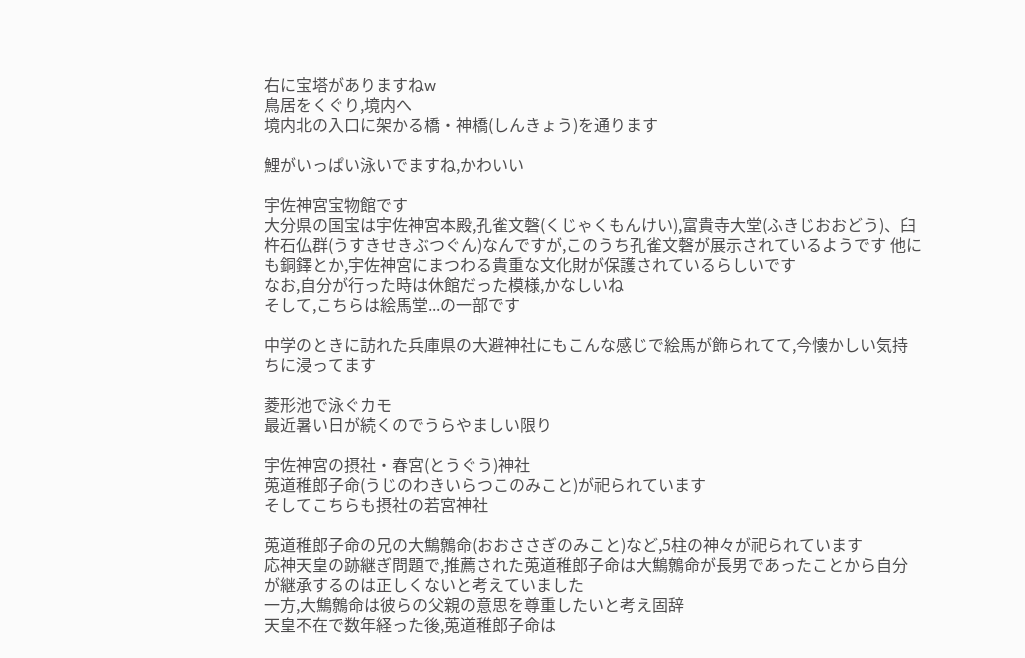右に宝塔がありますねw
鳥居をくぐり,境内へ
境内北の入口に架かる橋・神橋(しんきょう)を通ります

鯉がいっぱい泳いでますね,かわいい

宇佐神宮宝物館です
大分県の国宝は宇佐神宮本殿,孔雀文磬(くじゃくもんけい),富貴寺大堂(ふきじおおどう)、臼杵石仏群(うすきせきぶつぐん)なんですが,このうち孔雀文磬が展示されているようです 他にも銅鐸とか,宇佐神宮にまつわる貴重な文化財が保護されているらしいです
なお,自分が行った時は休館だった模様,かなしいね
そして,こちらは絵馬堂...の一部です

中学のときに訪れた兵庫県の大避神社にもこんな感じで絵馬が飾られてて,今懐かしい気持ちに浸ってます

菱形池で泳ぐカモ
最近暑い日が続くのでうらやましい限り

宇佐神宮の摂社・春宮(とうぐう)神社
莵道稚郎子命(うじのわきいらつこのみこと)が祀られています
そしてこちらも摂社の若宮神社

莵道稚郎子命の兄の大鷦鷯命(おおささぎのみこと)など,5柱の神々が祀られています
応神天皇の跡継ぎ問題で,推薦された莵道稚郎子命は大鷦鷯命が長男であったことから自分が継承するのは正しくないと考えていました
一方,大鷦鷯命は彼らの父親の意思を尊重したいと考え固辞
天皇不在で数年経った後,莵道稚郎子命は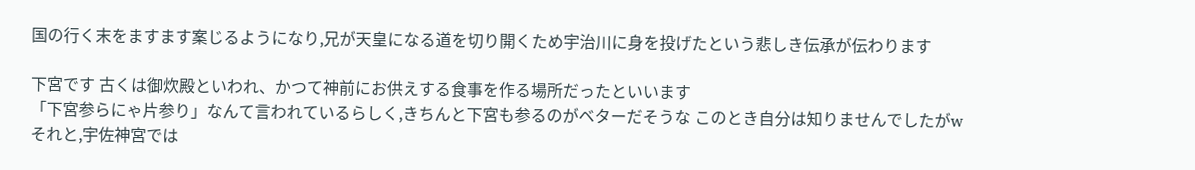国の行く末をますます案じるようになり,兄が天皇になる道を切り開くため宇治川に身を投げたという悲しき伝承が伝わります

下宮です 古くは御炊殿といわれ、かつて神前にお供えする食事を作る場所だったといいます
「下宮参らにゃ片参り」なんて言われているらしく,きちんと下宮も参るのがベターだそうな このとき自分は知りませんでしたがw
それと,宇佐神宮では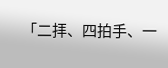「二拝、四拍手、一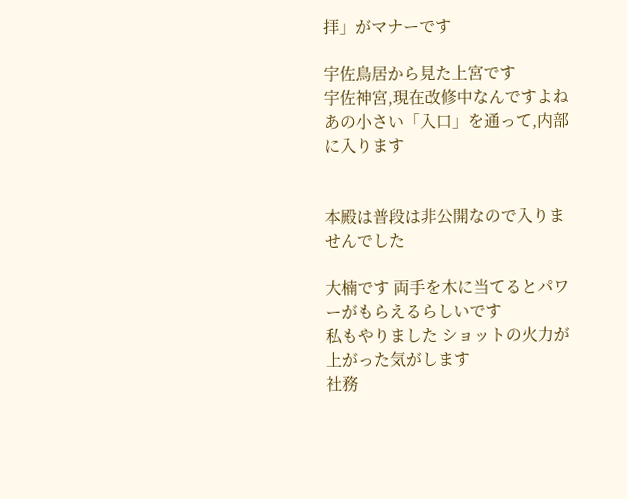拝」がマナーです

宇佐鳥居から見た上宮です
宇佐神宮,現在改修中なんですよね
あの小さい「入口」を通って,内部に入ります


本殿は普段は非公開なので入りませんでした

大楠です 両手を木に当てるとパワーがもらえるらしいです
私もやりました ショットの火力が上がった気がします
社務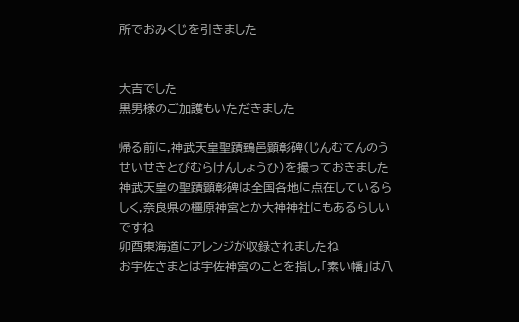所でおみくじを引きました


大吉でした
黒男様のご加護もいただきました

帰る前に,神武天皇聖蹟鵄邑顕彰碑(じんむてんのうせいせきとびむらけんしょうひ)を撮っておきました
神武天皇の聖蹟顕彰碑は全国各地に点在しているらしく,奈良県の橿原神宮とか大神神社にもあるらしいですね
卯酉東海道にアレンジが収録されましたね
お宇佐さまとは宇佐神宮のことを指し,「素い幡」は八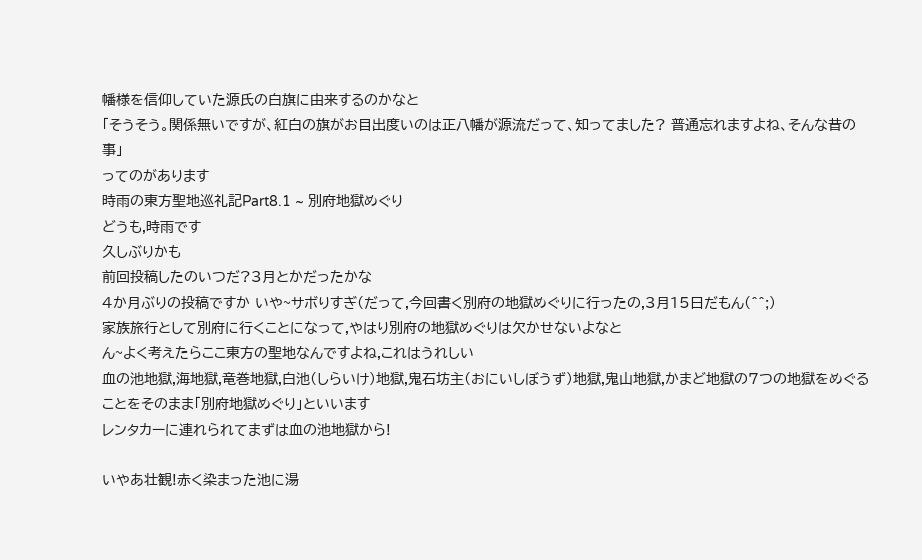幡様を信仰していた源氏の白旗に由来するのかなと
「そうそう。関係無いですが、紅白の旗がお目出度いのは正八幡が源流だって、知ってました? 普通忘れますよね、そんな昔の事」
ってのがあります
時雨の東方聖地巡礼記Part8.1 ~ 別府地獄めぐり
どうも,時雨です
久しぶりかも
前回投稿したのいつだ?3月とかだったかな
4か月ぶりの投稿ですか いや~サボりすぎ(だって,今回書く別府の地獄めぐりに行ったの,3月15日だもん(^^;)
家族旅行として別府に行くことになって,やはり別府の地獄めぐりは欠かせないよなと
ん~よく考えたらここ東方の聖地なんですよね,これはうれしい
血の池地獄,海地獄,竜巻地獄,白池(しらいけ)地獄,鬼石坊主(おにいしぼうず)地獄,鬼山地獄,かまど地獄の7つの地獄をめぐることをそのまま「別府地獄めぐり」といいます
レンタカーに連れられてまずは血の池地獄から!

いやあ壮観!赤く染まった池に湯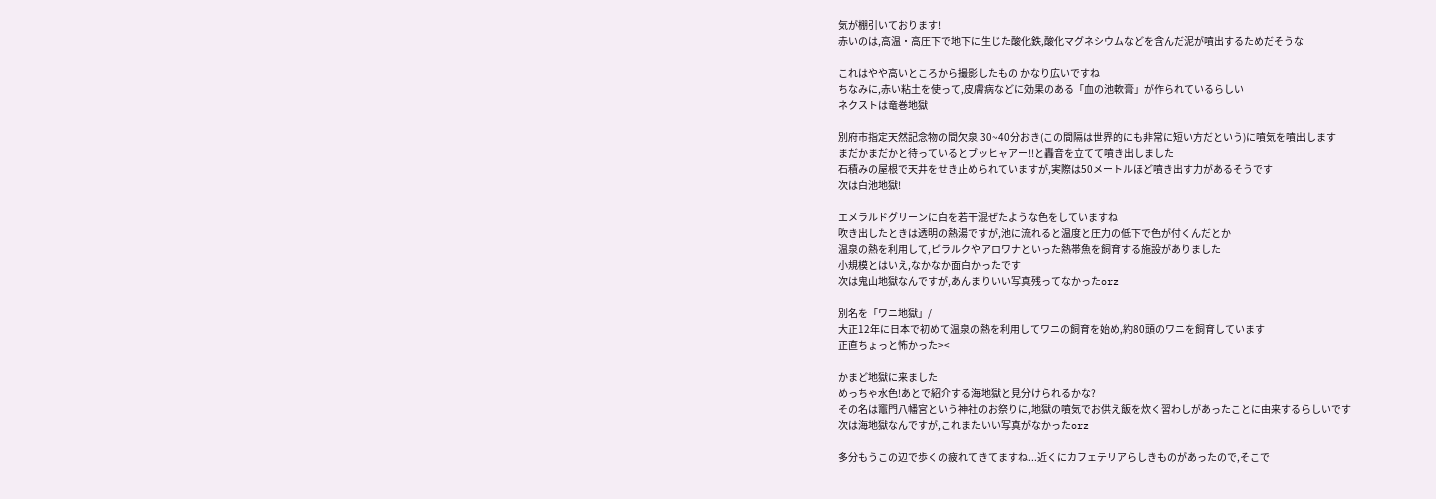気が棚引いております!
赤いのは,高温・高圧下で地下に生じた酸化鉄,酸化マグネシウムなどを含んだ泥が噴出するためだそうな

これはやや高いところから撮影したもの かなり広いですね
ちなみに,赤い粘土を使って,皮膚病などに効果のある「血の池軟膏」が作られているらしい
ネクストは竜巻地獄

別府市指定天然記念物の間欠泉 30~40分おき(この間隔は世界的にも非常に短い方だという)に噴気を噴出します
まだかまだかと待っているとブッヒャアー!!と轟音を立てて噴き出しました
石積みの屋根で天井をせき止められていますが,実際は50メートルほど噴き出す力があるそうです
次は白池地獄!

エメラルドグリーンに白を若干混ぜたような色をしていますね
吹き出したときは透明の熱湯ですが,池に流れると温度と圧力の低下で色が付くんだとか
温泉の熱を利用して,ピラルクやアロワナといった熱帯魚を飼育する施設がありました
小規模とはいえ,なかなか面白かったです
次は鬼山地獄なんですが,あんまりいい写真残ってなかったorz

別名を「ワニ地獄」/
大正12年に日本で初めて温泉の熱を利用してワニの飼育を始め,約80頭のワニを飼育しています
正直ちょっと怖かった><

かまど地獄に来ました
めっちゃ水色!あとで紹介する海地獄と見分けられるかな?
その名は竈門八幡宮という神社のお祭りに,地獄の噴気でお供え飯を炊く習わしがあったことに由来するらしいです
次は海地獄なんですが,これまたいい写真がなかったorz

多分もうこの辺で歩くの疲れてきてますね...近くにカフェテリアらしきものがあったので,そこで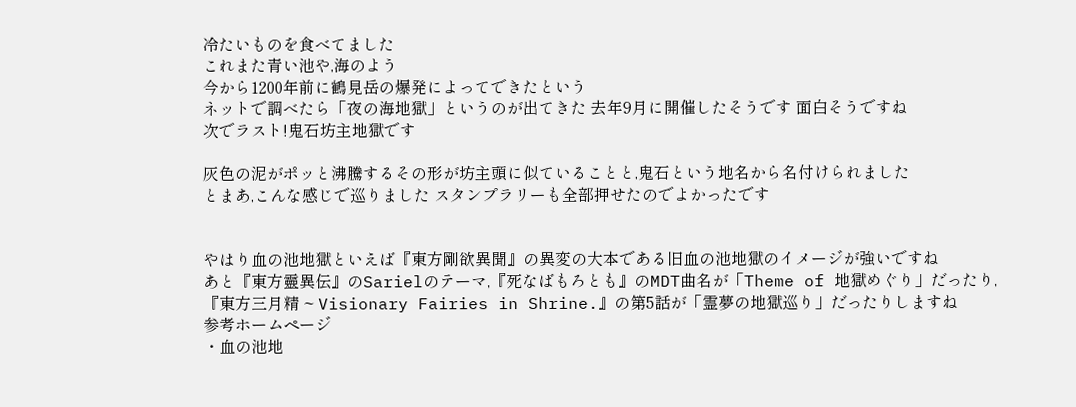冷たいものを食べてました
これまた青い池や,海のよう
今から1200年前に鶴見岳の爆発によってできたという
ネットで調べたら「夜の海地獄」というのが出てきた 去年9月に開催したそうです 面白そうですね
次でラスト!鬼石坊主地獄です

灰色の泥がポッと沸騰するその形が坊主頭に似ていることと,鬼石という地名から名付けられました
とまあ,こんな感じで巡りました スタンプラリーも全部押せたのでよかったです


やはり血の池地獄といえば『東方剛欲異聞』の異変の大本である旧血の池地獄のイメージが強いですね
あと『東方靈異伝』のSarielのテーマ,『死なばもろとも』のMDT曲名が「Theme of 地獄めぐり」だったり,
『東方三月精 ~ Visionary Fairies in Shrine.』の第5話が「霊夢の地獄巡り」だったりしますね
参考ホームページ
・血の池地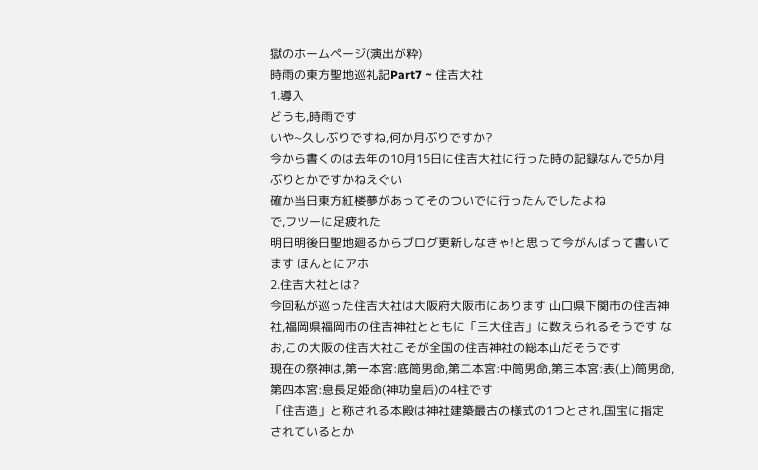獄のホームページ(演出が粋)
時雨の東方聖地巡礼記Part7 ~ 住吉大社
1.導入
どうも,時雨です
いや~久しぶりですね,何か月ぶりですか?
今から書くのは去年の10月15日に住吉大社に行った時の記録なんで5か月ぶりとかですかねえぐい
確か当日東方紅楼夢があってそのついでに行ったんでしたよね
で,フツーに足疲れた
明日明後日聖地廻るからブログ更新しなきゃ!と思って今がんばって書いてます ほんとにアホ
2.住吉大社とは?
今回私が巡った住吉大社は大阪府大阪市にあります 山口県下関市の住吉神社,福岡県福岡市の住吉神社とともに「三大住吉」に数えられるそうです なお,この大阪の住吉大社こそが全国の住吉神社の総本山だそうです
現在の祭神は,第一本宮:底筒男命,第二本宮:中筒男命,第三本宮:表(上)筒男命,第四本宮:息長足姫命(神功皇后)の4柱です
「住吉造」と称される本殿は神社建築最古の様式の1つとされ,国宝に指定されているとか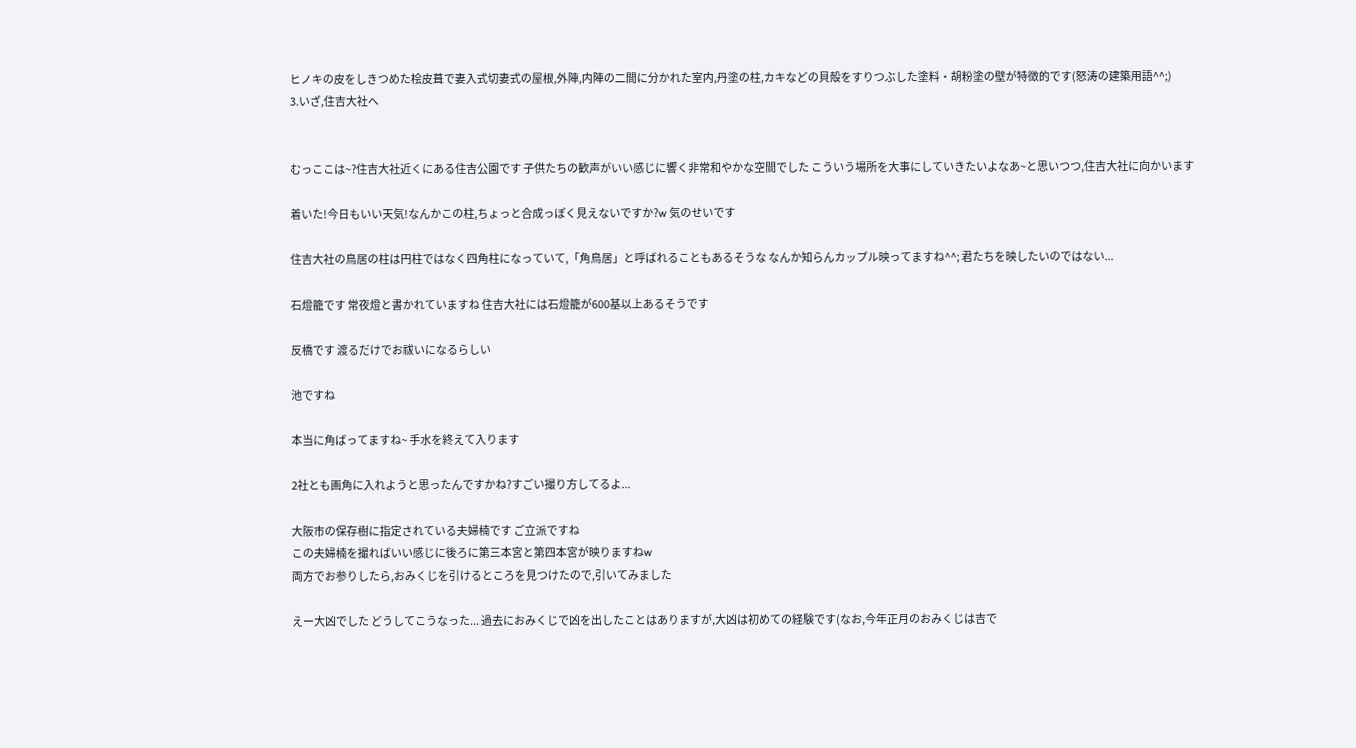ヒノキの皮をしきつめた桧皮葺で妻入式切妻式の屋根,外陣,内陣の二間に分かれた室内,丹塗の柱,カキなどの貝殻をすりつぶした塗料・胡粉塗の壁が特徴的です(怒涛の建築用語^^;)
3.いざ,住吉大社へ


むっここは~?住吉大社近くにある住吉公園です 子供たちの歓声がいい感じに響く非常和やかな空間でした こういう場所を大事にしていきたいよなあ~と思いつつ,住吉大社に向かいます

着いた!今日もいい天気!なんかこの柱,ちょっと合成っぽく見えないですか?w 気のせいです

住吉大社の鳥居の柱は円柱ではなく四角柱になっていて,「角鳥居」と呼ばれることもあるそうな なんか知らんカップル映ってますね^^; 君たちを映したいのではない...

石燈籠です 常夜燈と書かれていますね 住吉大社には石燈籠が600基以上あるそうです

反橋です 渡るだけでお祓いになるらしい

池ですね

本当に角ばってますね~ 手水を終えて入ります

2社とも画角に入れようと思ったんですかね?すごい撮り方してるよ...

大阪市の保存樹に指定されている夫婦楠です ご立派ですね
この夫婦楠を撮ればいい感じに後ろに第三本宮と第四本宮が映りますねw
両方でお参りしたら,おみくじを引けるところを見つけたので,引いてみました

えー大凶でした どうしてこうなった... 過去におみくじで凶を出したことはありますが,大凶は初めての経験です(なお,今年正月のおみくじは吉で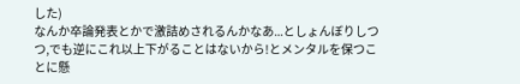した)
なんか卒論発表とかで激詰めされるんかなあ...としょんぼりしつつ,でも逆にこれ以上下がることはないから!とメンタルを保つことに懸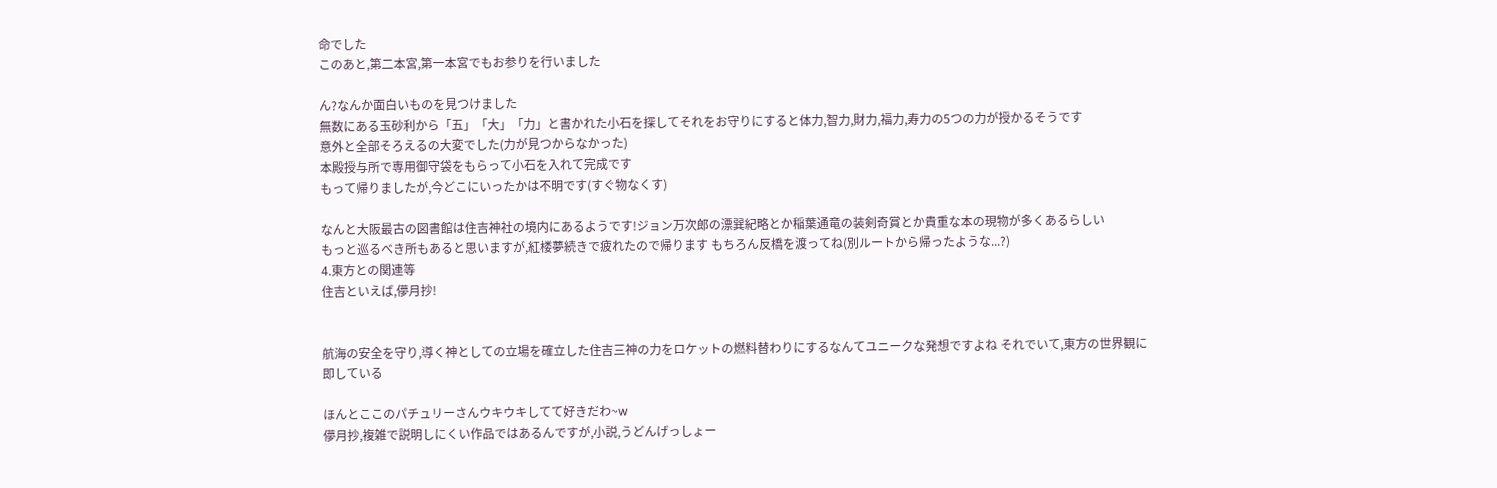命でした
このあと,第二本宮,第一本宮でもお参りを行いました

ん?なんか面白いものを見つけました
無数にある玉砂利から「五」「大」「力」と書かれた小石を探してそれをお守りにすると体力,智力,財力,福力,寿力の5つの力が授かるそうです
意外と全部そろえるの大変でした(力が見つからなかった)
本殿授与所で専用御守袋をもらって小石を入れて完成です
もって帰りましたが,今どこにいったかは不明です(すぐ物なくす)

なんと大阪最古の図書館は住吉神社の境内にあるようです!ジョン万次郎の漂巽紀略とか稲葉通竜の装剣奇賞とか貴重な本の現物が多くあるらしい
もっと巡るべき所もあると思いますが,紅楼夢続きで疲れたので帰ります もちろん反橋を渡ってね(別ルートから帰ったような...?)
4.東方との関連等
住吉といえば,儚月抄!


航海の安全を守り,導く神としての立場を確立した住吉三神の力をロケットの燃料替わりにするなんてユニークな発想ですよね それでいて,東方の世界観に即している

ほんとここのパチュリーさんウキウキしてて好きだわ~w
儚月抄,複雑で説明しにくい作品ではあるんですが,小説,うどんげっしょー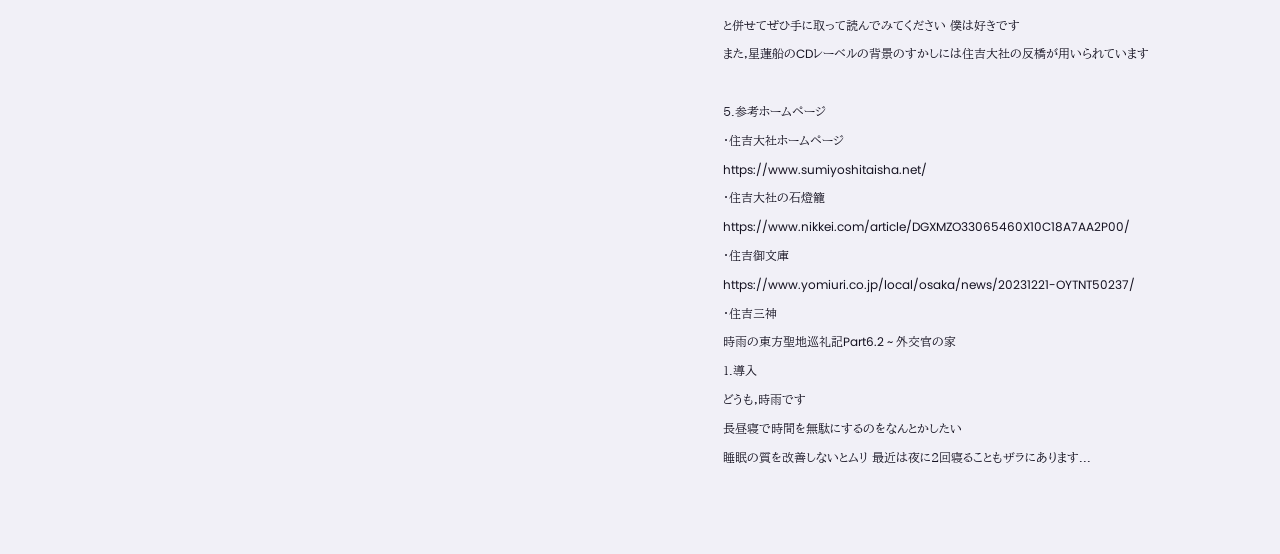と併せてぜひ手に取って読んでみてください 僕は好きです
また,星蓮船のCDレーベルの背景のすかしには住吉大社の反橋が用いられています

5.参考ホームページ
・住吉大社ホームページ
https://www.sumiyoshitaisha.net/
・住吉大社の石燈籠
https://www.nikkei.com/article/DGXMZO33065460X10C18A7AA2P00/
・住吉御文庫
https://www.yomiuri.co.jp/local/osaka/news/20231221-OYTNT50237/
・住吉三神
時雨の東方聖地巡礼記Part6.2 ~ 外交官の家
1.導入
どうも,時雨です
長昼寝で時間を無駄にするのをなんとかしたい
睡眠の質を改善しないとムリ 最近は夜に2回寝ることもザラにあります...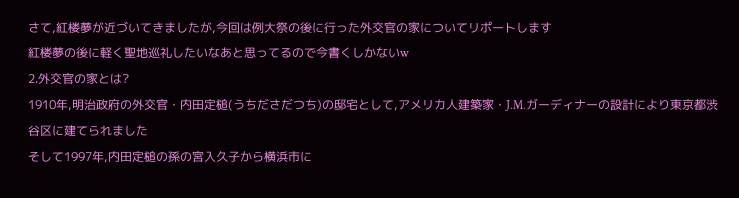さて,紅楼夢が近づいてきましたが,今回は例大祭の後に行った外交官の家についてリポートします
紅楼夢の後に軽く聖地巡礼したいなあと思ってるので今書くしかないw
2.外交官の家とは?
1910年,明治政府の外交官・内田定槌(うちださだつち)の邸宅として,アメリカ人建築家・J.M.ガーディナーの設計により東京都渋谷区に建てられました
そして1997年,内田定槌の孫の宮入久子から横浜市に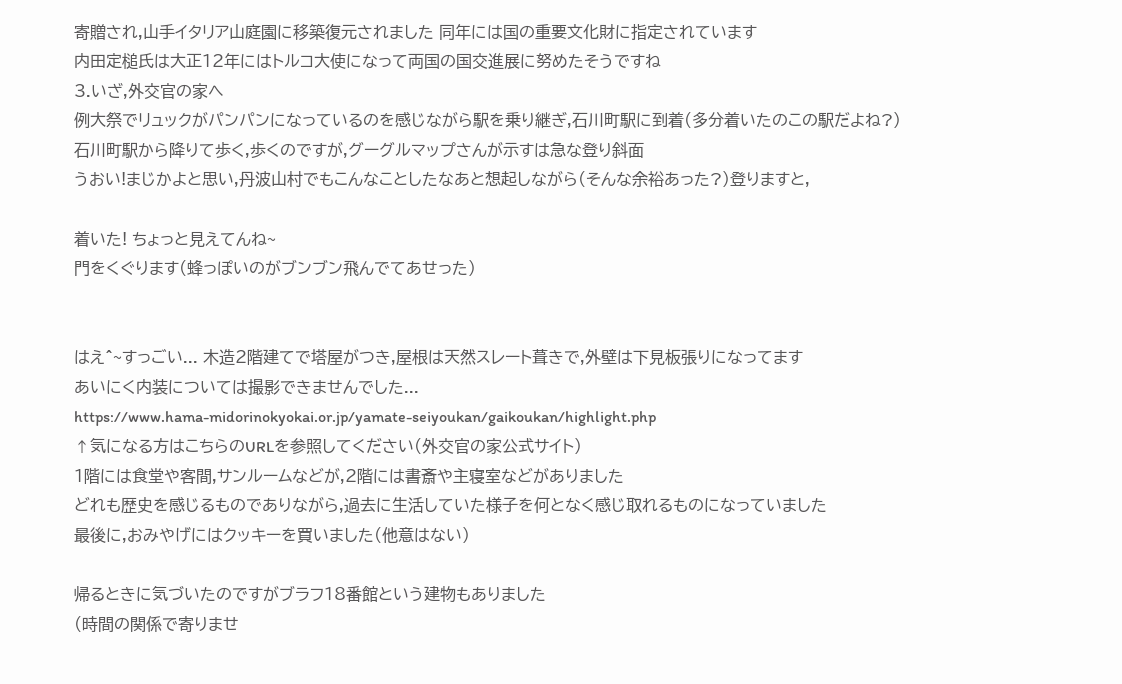寄贈され,山手イタリア山庭園に移築復元されました 同年には国の重要文化財に指定されています
内田定槌氏は大正12年にはトルコ大使になって両国の国交進展に努めたそうですね
3.いざ,外交官の家へ
例大祭でリュックがパンパンになっているのを感じながら駅を乗り継ぎ,石川町駅に到着(多分着いたのこの駅だよね?)
石川町駅から降りて歩く,歩くのですが,グーグルマップさんが示すは急な登り斜面
うおい!まじかよと思い,丹波山村でもこんなことしたなあと想起しながら(そんな余裕あった?)登りますと,

着いた! ちょっと見えてんね~
門をくぐります(蜂っぽいのがブンブン飛んでてあせった)


はえ^~すっごい... 木造2階建てで塔屋がつき,屋根は天然スレート葺きで,外壁は下見板張りになってます
あいにく内装については撮影できませんでした...
https://www.hama-midorinokyokai.or.jp/yamate-seiyoukan/gaikoukan/highlight.php
↑気になる方はこちらのURLを参照してください(外交官の家公式サイト)
1階には食堂や客間,サンルームなどが,2階には書斎や主寝室などがありました
どれも歴史を感じるものでありながら,過去に生活していた様子を何となく感じ取れるものになっていました
最後に,おみやげにはクッキーを買いました(他意はない)

帰るときに気づいたのですがブラフ18番館という建物もありました
(時間の関係で寄りませ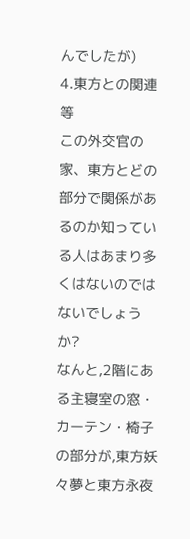んでしたが)
4.東方との関連等
この外交官の家、東方とどの部分で関係があるのか知っている人はあまり多くはないのではないでしょうか?
なんと,2階にある主寝室の窓・カーテン・椅子の部分が,東方妖々夢と東方永夜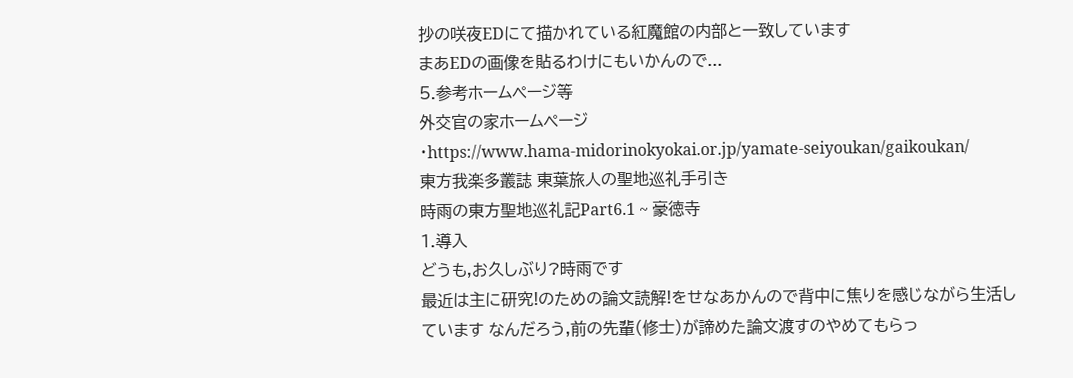抄の咲夜EDにて描かれている紅魔館の内部と一致しています
まあEDの画像を貼るわけにもいかんので...
5.参考ホームページ等
外交官の家ホームページ
・https://www.hama-midorinokyokai.or.jp/yamate-seiyoukan/gaikoukan/
東方我楽多叢誌 東葉旅人の聖地巡礼手引き
時雨の東方聖地巡礼記Part6.1 ~ 豪徳寺
1.導入
どうも,お久しぶり?時雨です
最近は主に研究!のための論文読解!をせなあかんので背中に焦りを感じながら生活しています なんだろう,前の先輩(修士)が諦めた論文渡すのやめてもらっ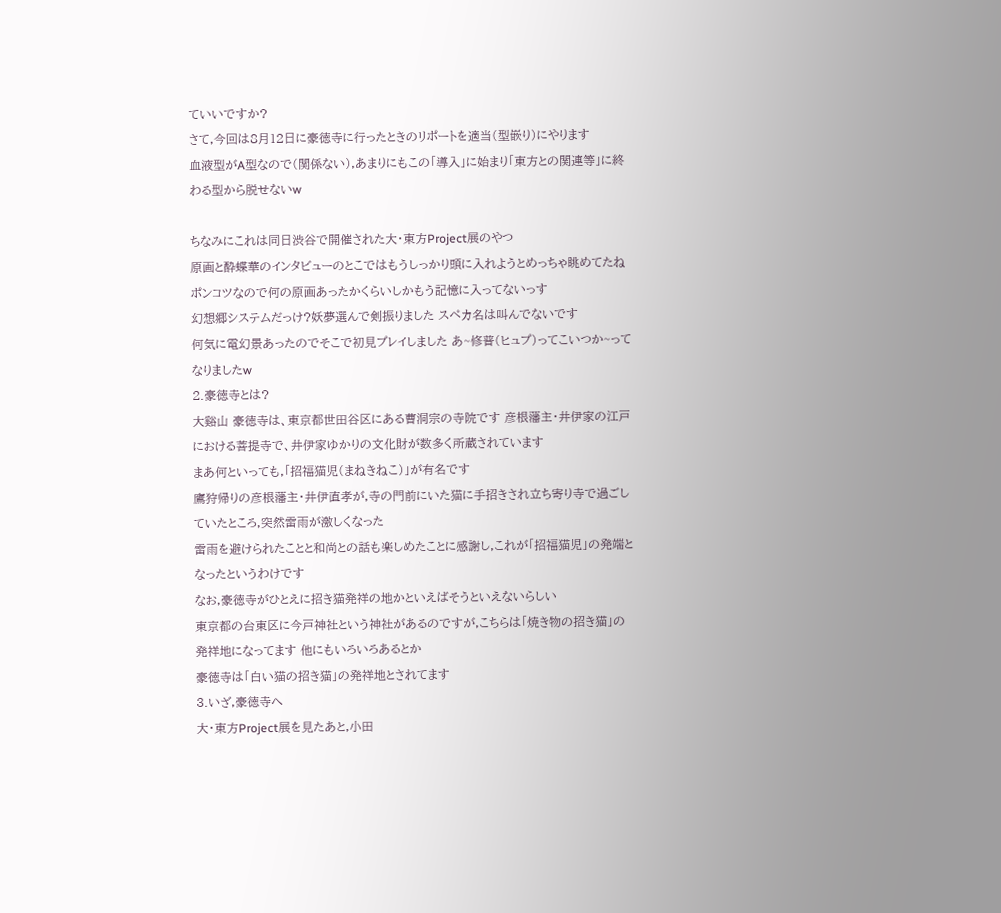ていいですか?
さて,今回は8月12日に豪徳寺に行ったときのリポートを適当(型嵌り)にやります
血液型がA型なので(関係ない),あまりにもこの「導入」に始まり「東方との関連等」に終わる型から脱せないw

ちなみにこれは同日渋谷で開催された大・東方Project展のやつ
原画と酔蝶華のインタビューのとこではもうしっかり頭に入れようとめっちゃ眺めてたね
ポンコツなので何の原画あったかくらいしかもう記憶に入ってないっす
幻想郷システムだっけ?妖夢選んで剣振りました スペカ名は叫んでないです
何気に電幻景あったのでそこで初見プレイしました あ~修普(ヒュプ)ってこいつか~ってなりましたw
2.豪徳寺とは?
大谿山 豪徳寺は、東京都世田谷区にある曹洞宗の寺院です 彦根藩主・井伊家の江戸における菩提寺で、井伊家ゆかりの文化財が数多く所蔵されています
まあ何といっても,「招福猫児(まねきねこ)」が有名です
鷹狩帰りの彦根藩主・井伊直孝が,寺の門前にいた猫に手招きされ立ち寄り寺で過ごしていたところ,突然雷雨が激しくなった
雷雨を避けられたことと和尚との話も楽しめたことに感謝し,これが「招福猫児」の発端となったというわけです
なお,豪徳寺がひとえに招き猫発祥の地かといえばそうといえないらしい
東京都の台東区に今戸神社という神社があるのですが,こちらは「焼き物の招き猫」の発祥地になってます 他にもいろいろあるとか
豪徳寺は「白い猫の招き猫」の発祥地とされてます
3.いざ,豪徳寺へ
大・東方Project展を見たあと,小田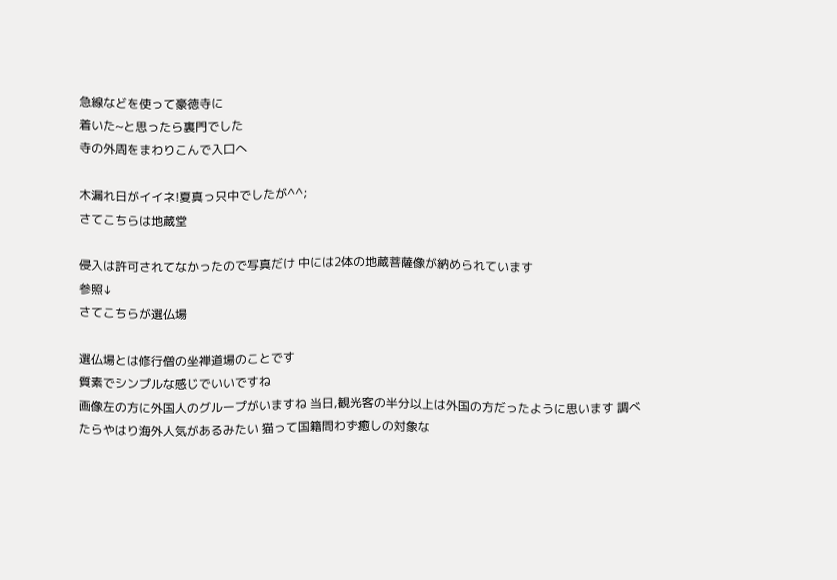急線などを使って豪徳寺に
着いた~と思ったら裏門でした
寺の外周をまわりこんで入口へ

木漏れ日がイイネ!夏真っ只中でしたが^^;
さてこちらは地蔵堂

侵入は許可されてなかったので写真だけ 中には2体の地蔵菩薩像が納められています
参照↓
さてこちらが選仏場

選仏場とは修行僧の坐禅道場のことです
質素でシンプルな感じでいいですね
画像左の方に外国人のグループがいますね 当日,観光客の半分以上は外国の方だったように思います 調べたらやはり海外人気があるみたい 猫って国籍問わず癒しの対象な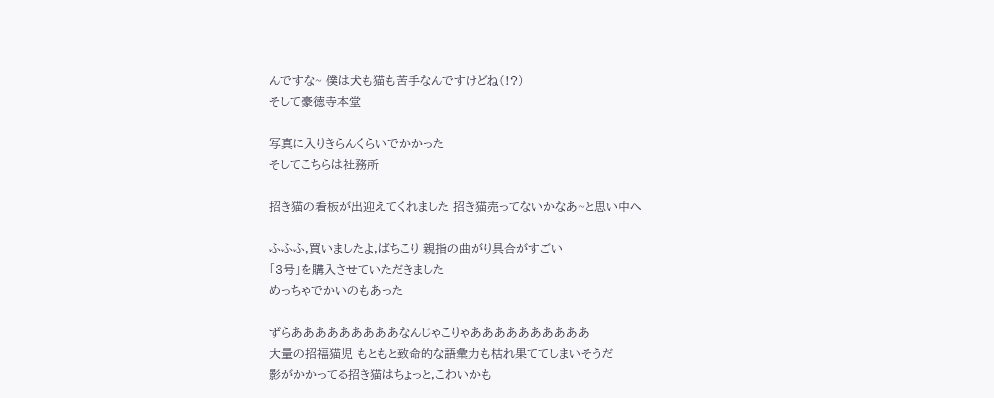んですな~ 僕は犬も猫も苦手なんですけどね(!?)
そして豪徳寺本堂

写真に入りきらんくらいでかかった
そしてこちらは社務所

招き猫の看板が出迎えてくれました 招き猫売ってないかなあ~と思い中へ

ふふふ,買いましたよ,ばちこり 親指の曲がり具合がすごい
「3号」を購入させていただきました
めっちゃでかいのもあった

ずらあああああああああなんじゃこりゃああああああああああ
大量の招福猫児 もともと致命的な語彙力も枯れ果ててしまいそうだ
影がかかってる招き猫はちょっと,こわいかも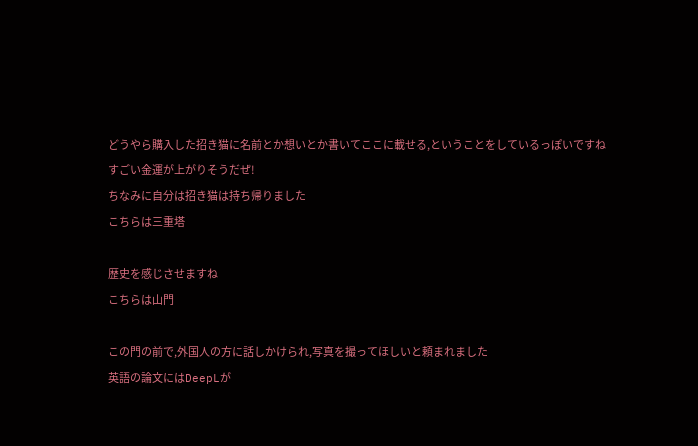どうやら購入した招き猫に名前とか想いとか書いてここに載せる,ということをしているっぽいですね
すごい金運が上がりそうだぜ!
ちなみに自分は招き猫は持ち帰りました
こちらは三重塔

歴史を感じさせますね
こちらは山門

この門の前で,外国人の方に話しかけられ,写真を撮ってほしいと頼まれました
英語の論文にはDeepLが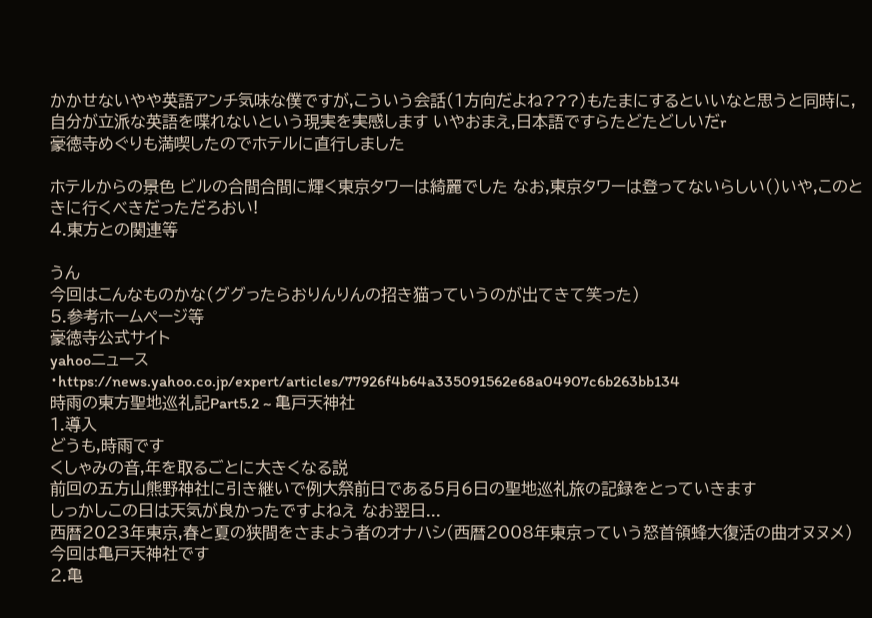かかせないやや英語アンチ気味な僕ですが,こういう会話(1方向だよね???)もたまにするといいなと思うと同時に,自分が立派な英語を喋れないという現実を実感します いやおまえ,日本語ですらたどたどしいだr
豪徳寺めぐりも満喫したのでホテルに直行しました

ホテルからの景色 ビルの合間合間に輝く東京タワーは綺麗でした なお,東京タワーは登ってないらしい()いや,このときに行くべきだっただろおい!
4.東方との関連等

うん
今回はこんなものかな(ググったらおりんりんの招き猫っていうのが出てきて笑った)
5.参考ホームページ等
豪徳寺公式サイト
yahooニュース
・https://news.yahoo.co.jp/expert/articles/77926f4b64a335091562e68a04907c6b263bb134
時雨の東方聖地巡礼記Part5.2 ~ 亀戸天神社
1.導入
どうも,時雨です
くしゃみの音,年を取るごとに大きくなる説
前回の五方山熊野神社に引き継いで例大祭前日である5月6日の聖地巡礼旅の記録をとっていきます
しっかしこの日は天気が良かったですよねえ なお翌日...
西暦2023年東京,春と夏の狭間をさまよう者のオナハシ(西暦2008年東京っていう怒首領蜂大復活の曲オヌヌメ)
今回は亀戸天神社です
2.亀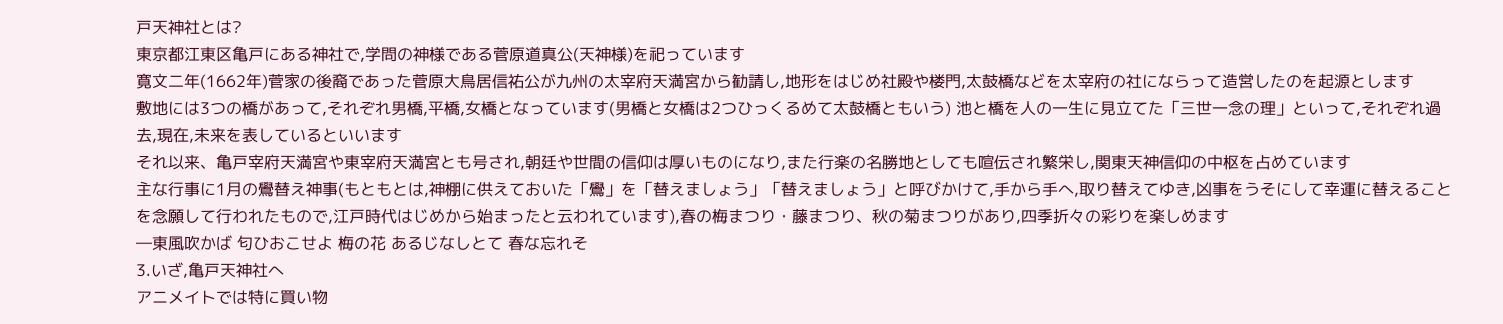戸天神社とは?
東京都江東区亀戸にある神社で,学問の神様である菅原道真公(天神様)を祀っています
寛文二年(1662年)菅家の後裔であった菅原大鳥居信祐公が九州の太宰府天満宮から勧請し,地形をはじめ社殿や楼門,太鼓橋などを太宰府の社にならって造営したのを起源とします
敷地には3つの橋があって,それぞれ男橋,平橋,女橋となっています(男橋と女橋は2つひっくるめて太鼓橋ともいう) 池と橋を人の一生に見立てた「三世一念の理」といって,それぞれ過去,現在,未来を表しているといいます
それ以来、亀戸宰府天満宮や東宰府天満宮とも号され,朝廷や世間の信仰は厚いものになり,また行楽の名勝地としても喧伝され繁栄し,関東天神信仰の中枢を占めています
主な行事に1月の鷽替え神事(もともとは,神棚に供えておいた「鷽」を「替えましょう」「替えましょう」と呼びかけて,手から手へ,取り替えてゆき,凶事をうそにして幸運に替えることを念願して行われたもので,江戸時代はじめから始まったと云われています),春の梅まつり・藤まつり、秋の菊まつりがあり,四季折々の彩りを楽しめます
―東風吹かば 匂ひおこせよ 梅の花 あるじなしとて 春な忘れそ
3.いざ,亀戸天神社へ
アニメイトでは特に買い物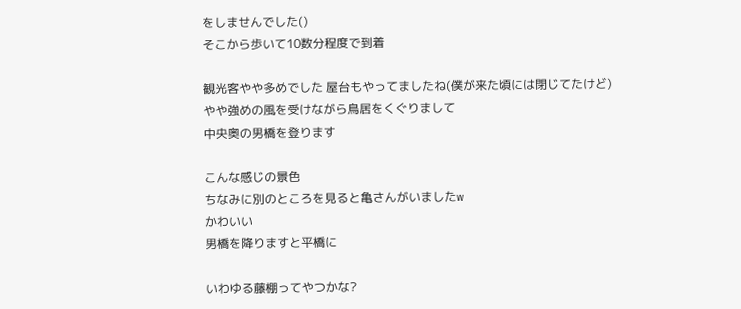をしませんでした()
そこから歩いて10数分程度で到着

観光客やや多めでした 屋台もやってましたね(僕が来た頃には閉じてたけど)
やや強めの風を受けながら鳥居をくぐりまして
中央奥の男橋を登ります

こんな感じの景色
ちなみに別のところを見ると亀さんがいましたw
かわいい
男橋を降りますと平橋に

いわゆる藤棚ってやつかな?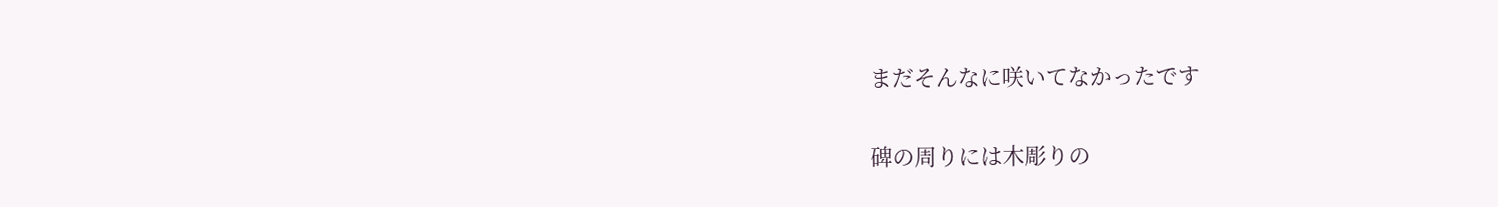まだそんなに咲いてなかったです

碑の周りには木彫りの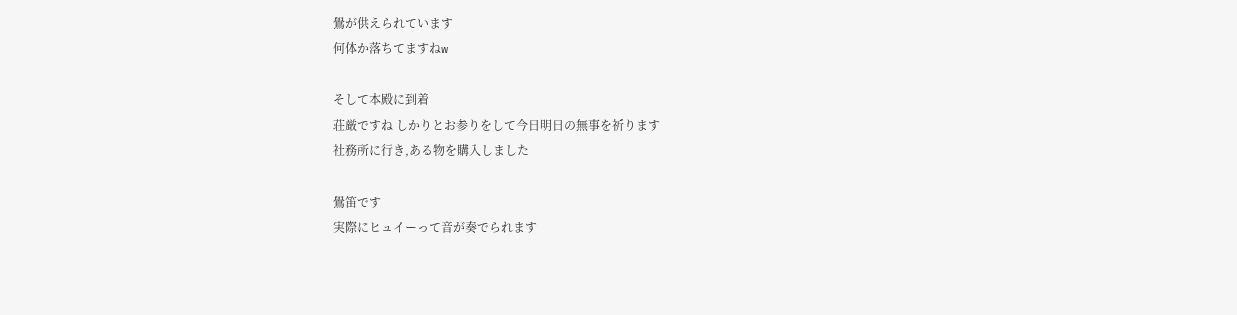鷽が供えられています
何体か落ちてますねw

そして本殿に到着
荘厳ですね しかりとお参りをして今日明日の無事を祈ります
社務所に行き,ある物を購入しました

鷽笛です
実際にヒュイーって音が奏でられます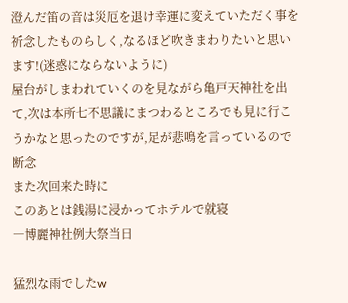澄んだ笛の音は災厄を退け幸運に変えていただく事を祈念したものらしく,なるほど吹きまわりたいと思います!(迷惑にならないように)
屋台がしまわれていくのを見ながら亀戸天神社を出て,次は本所七不思議にまつわるところでも見に行こうかなと思ったのですが,足が悲鳴を言っているので断念
また次回来た時に
このあとは銭湯に浸かってホテルで就寝
―博麗神社例大祭当日

猛烈な雨でしたw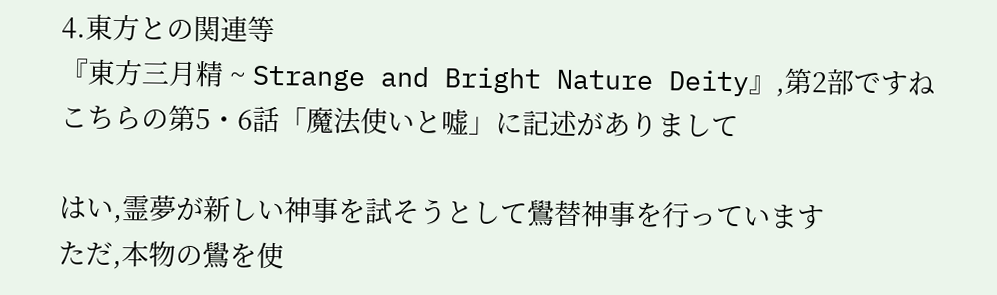4.東方との関連等
『東方三月精 ~ Strange and Bright Nature Deity』,第2部ですね
こちらの第5・6話「魔法使いと嘘」に記述がありまして

はい,霊夢が新しい神事を試そうとして鷽替神事を行っています
ただ,本物の鷽を使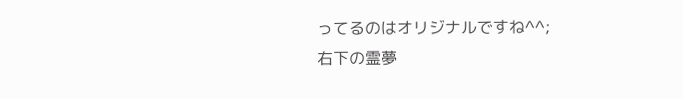ってるのはオリジナルですね^^;
右下の霊夢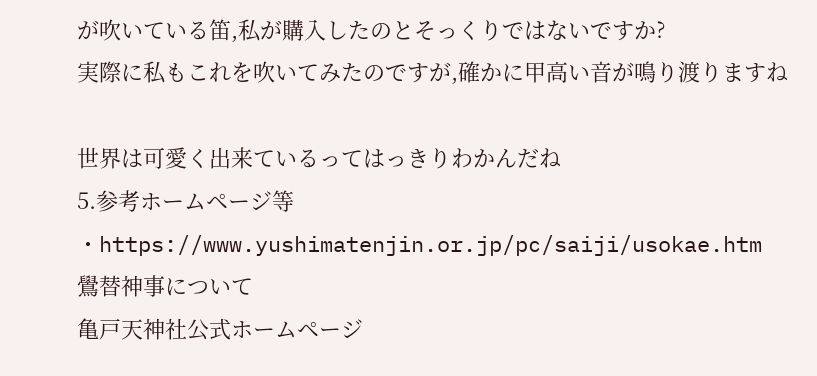が吹いている笛,私が購入したのとそっくりではないですか?
実際に私もこれを吹いてみたのですが,確かに甲高い音が鳴り渡りますね

世界は可愛く出来ているってはっきりわかんだね
5.参考ホームページ等
・https://www.yushimatenjin.or.jp/pc/saiji/usokae.htm
鷽替神事について
亀戸天神社公式ホームページ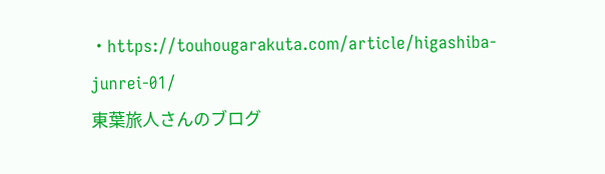・https://touhougarakuta.com/article/higashiba-junrei-01/
東葉旅人さんのブログ